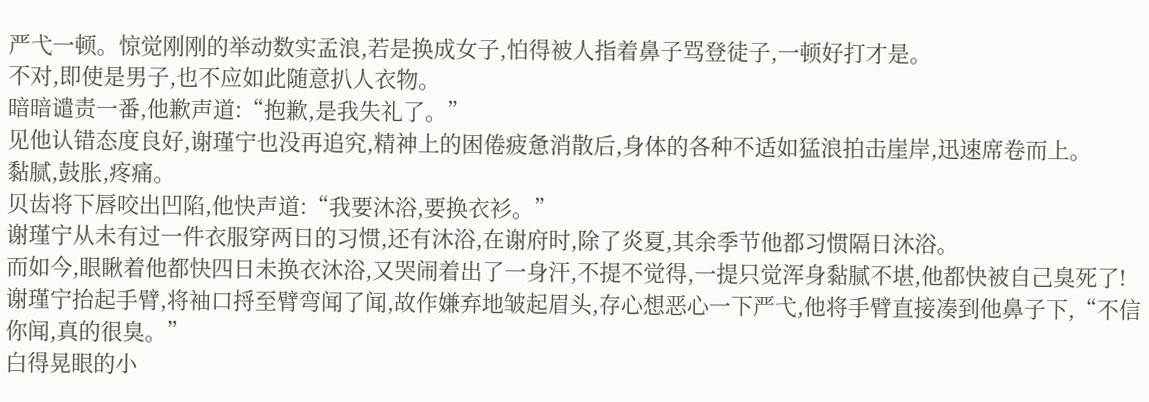严弋一顿。惊觉刚刚的举动数实孟浪,若是换成女子,怕得被人指着鼻子骂登徒子,一顿好打才是。
不对,即使是男子,也不应如此随意扒人衣物。
暗暗谴责一番,他歉声道:“抱歉,是我失礼了。”
见他认错态度良好,谢瑾宁也没再追究,精神上的困倦疲惫消散后,身体的各种不适如猛浪拍击崖岸,迅速席卷而上。
黏腻,鼓胀,疼痛。
贝齿将下唇咬出凹陷,他快声道:“我要沐浴,要换衣衫。”
谢瑾宁从未有过一件衣服穿两日的习惯,还有沐浴,在谢府时,除了炎夏,其余季节他都习惯隔日沐浴。
而如今,眼瞅着他都快四日未换衣沐浴,又哭闹着出了一身汗,不提不觉得,一提只觉浑身黏腻不堪,他都快被自己臭死了!
谢瑾宁抬起手臂,将袖口捋至臂弯闻了闻,故作嫌弃地皱起眉头,存心想恶心一下严弋,他将手臂直接凑到他鼻子下,“不信你闻,真的很臭。”
白得晃眼的小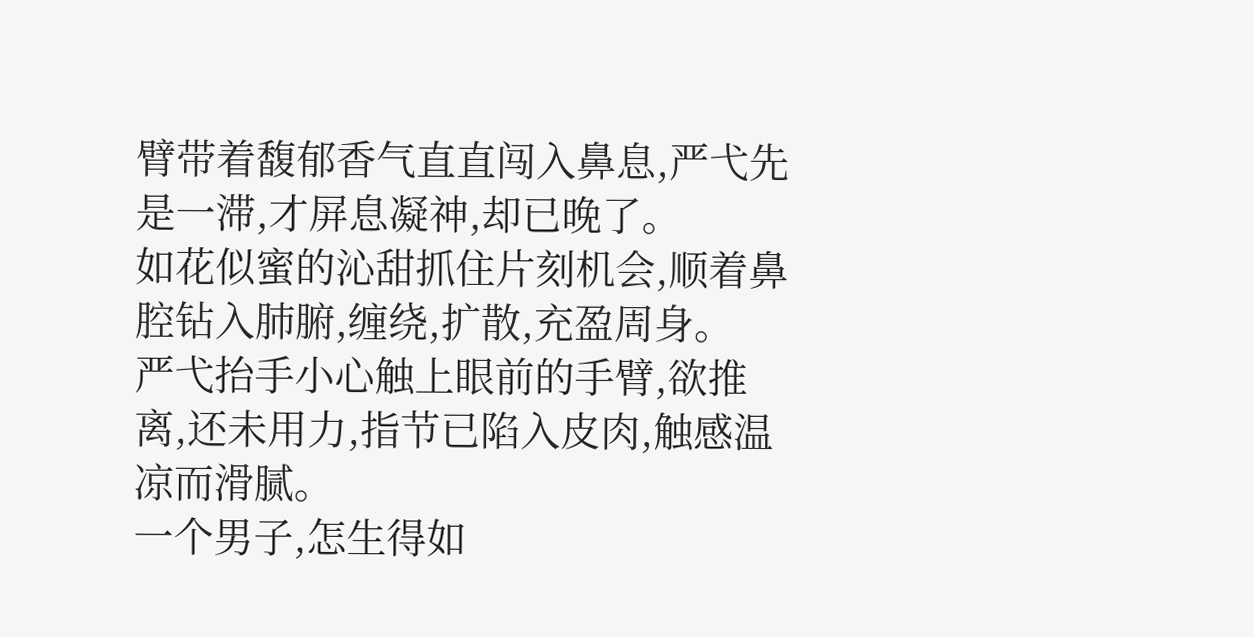臂带着馥郁香气直直闯入鼻息,严弋先是一滞,才屏息凝神,却已晚了。
如花似蜜的沁甜抓住片刻机会,顺着鼻腔钻入肺腑,缠绕,扩散,充盈周身。
严弋抬手小心触上眼前的手臂,欲推离,还未用力,指节已陷入皮肉,触感温凉而滑腻。
一个男子,怎生得如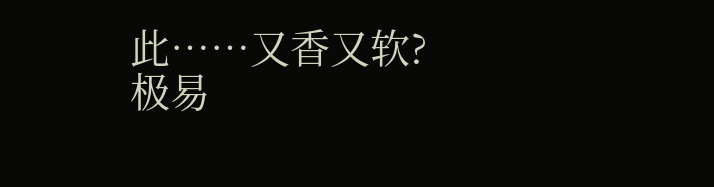此……又香又软?
极易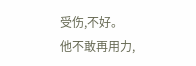受伤,不好。
他不敢再用力,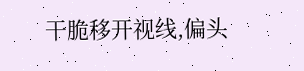干脆移开视线,偏头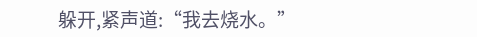躲开,紧声道:“我去烧水。”